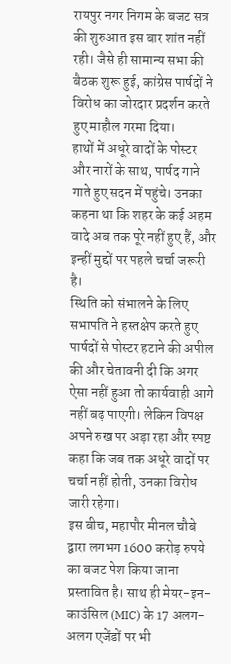रायपुर नगर निगम के बजट सत्र की शुरुआत इस बार शांत नहीं रही। जैसे ही सामान्य सभा की बैठक शुरू हुई, कांग्रेस पार्षदों ने विरोध का जोरदार प्रदर्शन करते हुए माहौल गरमा दिया।
हाथों में अधूरे वादों के पोस्टर और नारों के साथ, पार्षद गाने गाते हुए सदन में पहुंचे। उनका कहना था कि शहर के कई अहम वादे अब तक पूरे नहीं हुए हैं, और इन्हीं मुद्दों पर पहले चर्चा जरूरी है।
स्थिति को संभालने के लिए सभापति ने हस्तक्षेप करते हुए पार्षदों से पोस्टर हटाने की अपील की और चेतावनी दी कि अगर ऐसा नहीं हुआ तो कार्यवाही आगे नहीं बढ़ पाएगी। लेकिन विपक्ष अपने रुख पर अड़ा रहा और स्पष्ट कहा कि जब तक अधूरे वादों पर चर्चा नहीं होती, उनका विरोध जारी रहेगा।
इस बीच, महापौर मीनल चौबे द्वारा लगभग 1600 करोड़ रुपये का बजट पेश किया जाना प्रस्तावित है। साथ ही मेयर-इन-काउंसिल (MIC) के 17 अलग-अलग एजेंडों पर भी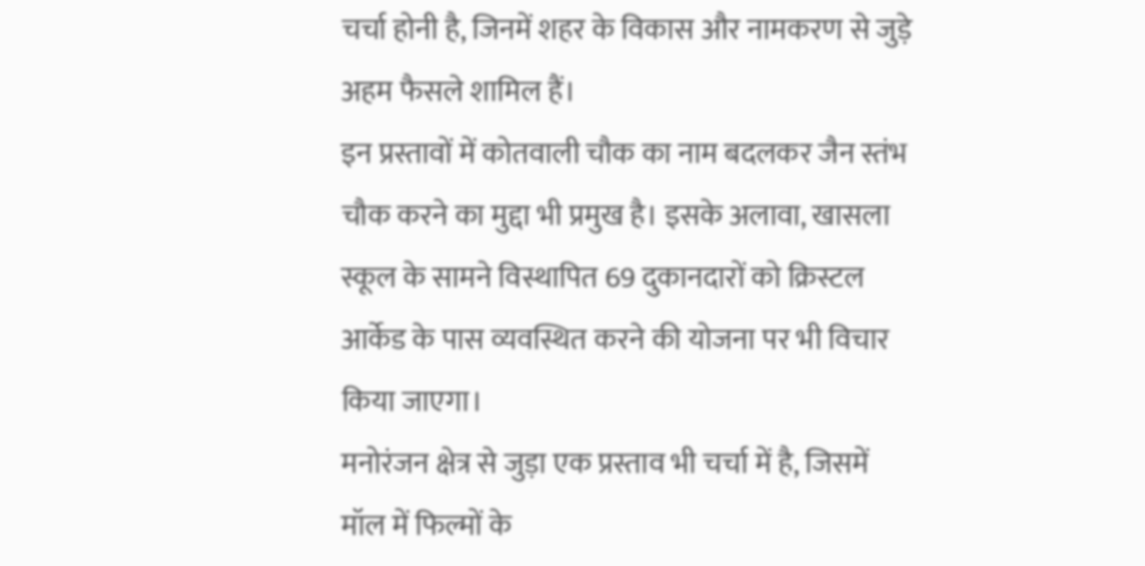चर्चा होनी है, जिनमें शहर के विकास और नामकरण से जुड़े अहम फैसले शामिल हैं।
इन प्रस्तावों में कोतवाली चौक का नाम बदलकर जैन स्तंभ चौक करने का मुद्दा भी प्रमुख है। इसके अलावा, खासला स्कूल के सामने विस्थापित 69 दुकानदारों को क्रिस्टल आर्केड के पास व्यवस्थित करने की योजना पर भी विचार किया जाएगा।
मनोरंजन क्षेत्र से जुड़ा एक प्रस्ताव भी चर्चा में है, जिसमें मॉल में फिल्मों के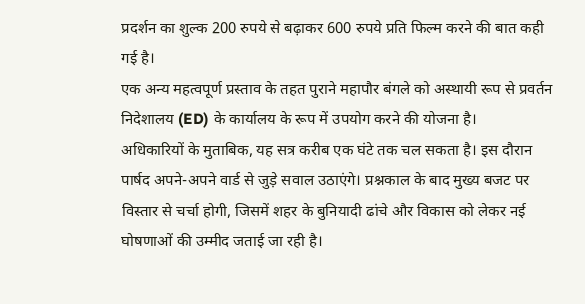प्रदर्शन का शुल्क 200 रुपये से बढ़ाकर 600 रुपये प्रति फिल्म करने की बात कही गई है।
एक अन्य महत्वपूर्ण प्रस्ताव के तहत पुराने महापौर बंगले को अस्थायी रूप से प्रवर्तन निदेशालय (ED) के कार्यालय के रूप में उपयोग करने की योजना है।
अधिकारियों के मुताबिक, यह सत्र करीब एक घंटे तक चल सकता है। इस दौरान पार्षद अपने-अपने वार्ड से जुड़े सवाल उठाएंगे। प्रश्नकाल के बाद मुख्य बजट पर विस्तार से चर्चा होगी, जिसमें शहर के बुनियादी ढांचे और विकास को लेकर नई घोषणाओं की उम्मीद जताई जा रही है।